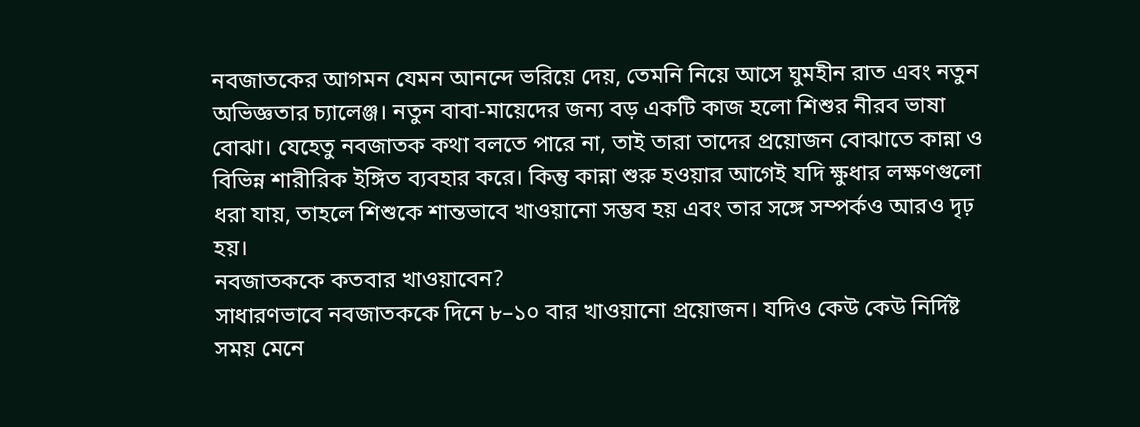নবজাতকের আগমন যেমন আনন্দে ভরিয়ে দেয়, তেমনি নিয়ে আসে ঘুমহীন রাত এবং নতুন অভিজ্ঞতার চ্যালেঞ্জ। নতুন বাবা-মায়েদের জন্য বড় একটি কাজ হলো শিশুর নীরব ভাষা বোঝা। যেহেতু নবজাতক কথা বলতে পারে না, তাই তারা তাদের প্রয়োজন বোঝাতে কান্না ও বিভিন্ন শারীরিক ইঙ্গিত ব্যবহার করে। কিন্তু কান্না শুরু হওয়ার আগেই যদি ক্ষুধার লক্ষণগুলো ধরা যায়, তাহলে শিশুকে শান্তভাবে খাওয়ানো সম্ভব হয় এবং তার সঙ্গে সম্পর্কও আরও দৃঢ় হয়।
নবজাতককে কতবার খাওয়াবেন?
সাধারণভাবে নবজাতককে দিনে ৮–১০ বার খাওয়ানো প্রয়োজন। যদিও কেউ কেউ নির্দিষ্ট সময় মেনে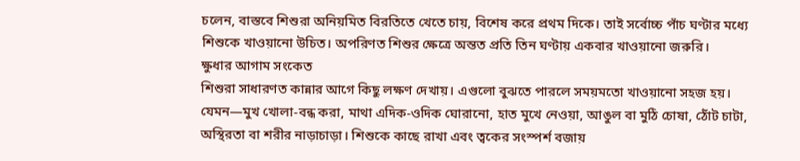চলেন, বাস্তবে শিশুরা অনিয়মিত বিরতিতে খেতে চায়, বিশেষ করে প্রথম দিকে। তাই সর্বোচ্চ পাঁচ ঘণ্টার মধ্যে শিশুকে খাওয়ানো উচিত। অপরিণত শিশুর ক্ষেত্রে অন্তত প্রতি তিন ঘণ্টায় একবার খাওয়ানো জরুরি।
ক্ষুধার আগাম সংকেত
শিশুরা সাধারণত কান্নার আগে কিছু লক্ষণ দেখায়। এগুলো বুঝতে পারলে সময়মতো খাওয়ানো সহজ হয়। যেমন—মুখ খোলা-বন্ধ করা, মাথা এদিক-ওদিক ঘোরানো, হাত মুখে নেওয়া, আঙুল বা মুঠি চোষা, ঠোঁট চাটা, অস্থিরতা বা শরীর নাড়াচাড়া। শিশুকে কাছে রাখা এবং ত্বকের সংস্পর্শ বজায়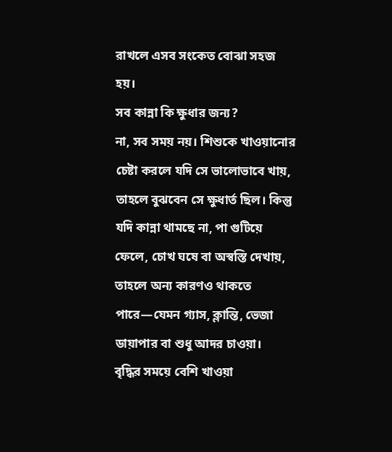রাখলে এসব সংকেত বোঝা সহজ হয়।
সব কান্না কি ক্ষুধার জন্য?
না, সব সময় নয়। শিশুকে খাওয়ানোর চেষ্টা করলে যদি সে ভালোভাবে খায়, তাহলে বুঝবেন সে ক্ষুধার্ত ছিল। কিন্তু যদি কান্না থামছে না, পা গুটিয়ে ফেলে, চোখ ঘষে বা অস্বস্তি দেখায়, তাহলে অন্য কারণও থাকতে পারে—যেমন গ্যাস, ক্লান্তি, ভেজা ডায়াপার বা শুধু আদর চাওয়া।
বৃদ্ধির সময়ে বেশি খাওয়া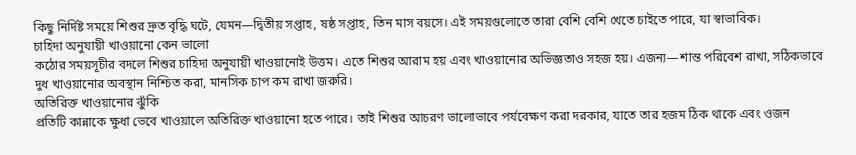কিছু নির্দিষ্ট সময়ে শিশুর দ্রুত বৃদ্ধি ঘটে, যেমন—দ্বিতীয় সপ্তাহ, ষষ্ঠ সপ্তাহ, তিন মাস বয়সে। এই সময়গুলোতে তারা বেশি বেশি খেতে চাইতে পারে, যা স্বাভাবিক।
চাহিদা অনুযায়ী খাওয়ানো কেন ভালো
কঠোর সময়সূচীর বদলে শিশুর চাহিদা অনুযায়ী খাওয়ানোই উত্তম। এতে শিশুর আরাম হয় এবং খাওয়ানোর অভিজ্ঞতাও সহজ হয়। এজন্য—শান্ত পরিবেশ রাখা, সঠিকভাবে দুধ খাওয়ানোর অবস্থান নিশ্চিত করা, মানসিক চাপ কম রাখা জরুরি।
অতিরিক্ত খাওয়ানোর ঝুঁকি
প্রতিটি কান্নাকে ক্ষুধা ভেবে খাওয়ালে অতিরিক্ত খাওয়ানো হতে পারে। তাই শিশুর আচরণ ভালোভাবে পর্যবেক্ষণ করা দরকার, যাতে তার হজম ঠিক থাকে এবং ওজন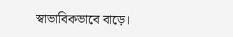স্বাভাবিকভাবে বাড়ে।